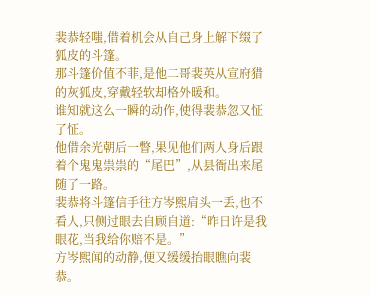裴恭轻嗤,借着机会从自己身上解下缀了狐皮的斗篷。
那斗篷价值不菲,是他二哥裴英从宣府猎的灰狐皮,穿戴轻软却格外暖和。
谁知就这么一瞬的动作,使得裴恭忽又怔了怔。
他借余光朝后一瞥,果见他们两人身后跟着个鬼鬼祟祟的“尾巴”,从县衙出来尾随了一路。
裴恭将斗篷信手往方岑熙肩头一丢,也不看人,只侧过眼去自顾自道:“昨日许是我眼花,当我给你赔不是。”
方岑熙闻的动静,便又缓缓抬眼瞧向裴恭。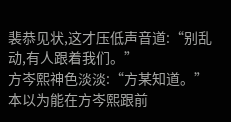裴恭见状,这才压低声音道:“别乱动,有人跟着我们。”
方岑熙神色淡淡:“方某知道。”
本以为能在方岑熙跟前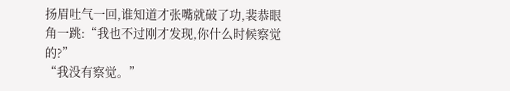扬眉吐气一回,谁知道才张嘴就破了功,裴恭眼角一跳:“我也不过刚才发现,你什么时候察觉的?”
“我没有察觉。”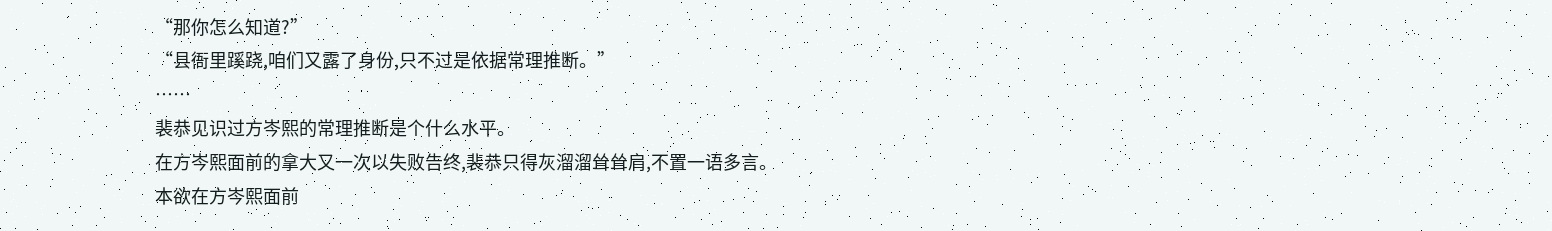“那你怎么知道?”
“县衙里蹊跷,咱们又露了身份,只不过是依据常理推断。”
……
裴恭见识过方岑熙的常理推断是个什么水平。
在方岑熙面前的拿大又一次以失败告终,裴恭只得灰溜溜耸耸肩,不置一语多言。
本欲在方岑熙面前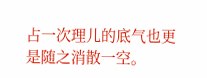占一次理儿的底气也更是随之消散一空。